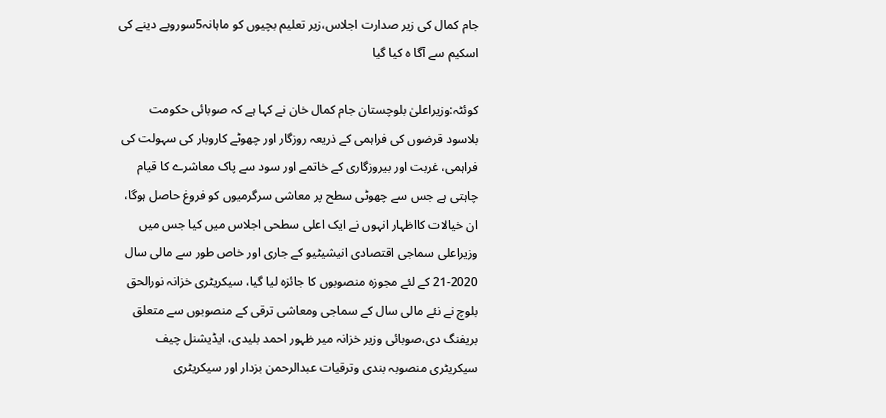جام کمال کی زیر صدارت اجلاس،زیر تعلیم بچیوں کو ماہانہ5سوروپے دینے کی اسکیم سے آگا ہ کیا گیا

کوئٹہ:وزیراعلیٰ بلوچستان جام کمال خان نے کہا ہے کہ صوبائی حکومت بلاسود قرضوں کی فراہمی کے ذریعہ روزگار اور چھوٹے کاروبار کی سہولت کی فراہمی، غربت اور بیروزگاری کے خاتمے اور سود سے پاک معاشرے کا قیام چاہتی ہے جس سے چھوٹی سطح پر معاشی سرگرمیوں کو فروغ حاصل ہوگا، ان خیالات کااظہار انہوں نے ایک اعلی سطحی اجلاس میں کیا جس میں وزیراعلی سماجی اقتصادی انیشیٹیو کے جاری اور خاص طور سے مالی سال 2020-21 کے لئے مجوزہ منصوبوں کا جائزہ لیا گیا، سیکریٹری خزانہ نورالحق بلوچ نے نئے مالی سال کے سماجی ومعاشی ترقی کے منصوبوں سے متعلق بریفنگ دی،صوبائی وزیر خزانہ میر ظہور احمد بلیدی، ایڈیشنل چیف سیکریٹری منصوبہ بندی وترقیات عبدالرحمن بزدار اور سیکریٹری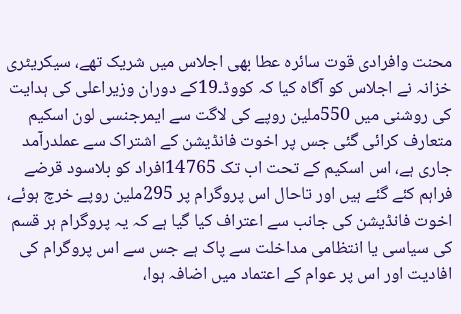محنت وافرادی قوت سائرہ عطا بھی اجلاس میں شریک تھے، سیکریٹری خزانہ نے اجلاس کو آگاہ کیا کہ کووڈ۔19کے دوران وزیراعلی کی ہدایت کی روشنی میں 550ملین روپے کی لاگت سے ایمرجنسی لون اسکیم متعارف کرائی گئی جس پر اخوت فانڈیشن کے اشتراک سے عملدرآمد جاری ہے، اس اسکیم کے تحت اب تک 14765افراد کو بلاسود قرضے فراہم کئے گئے ہیں اور تاحال اس پروگرام پر 295ملین روپے خرچ ہوئے، اخوت فانڈیشن کی جانب سے اعتراف کیا گیا ہے کہ یہ پروگرام ہر قسم کی سیاسی یا انتظامی مداخلت سے پاک ہے جس سے اس پروگرام کی افادیت اور اس پر عوام کے اعتماد میں اضافہ ہوا،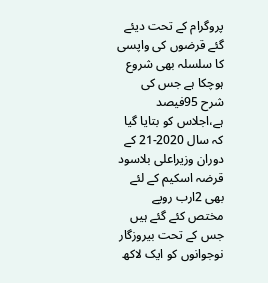پروگرام کے تحت دیئے گئے قرضوں کی واپسی کا سلسلہ بھی شروع ہوچکا ہے جس کی شرح 95فیصد ہے،اجلاس کو بتایا گیا کہ سال 2020-21 کے دوران وزیراعلی بلاسود قرضہ اسکیم کے لئے بھی 2ارب روپے مختص کئے گئے ہیں جس کے تحت بیروزگار نوجوانوں کو ایک لاکھ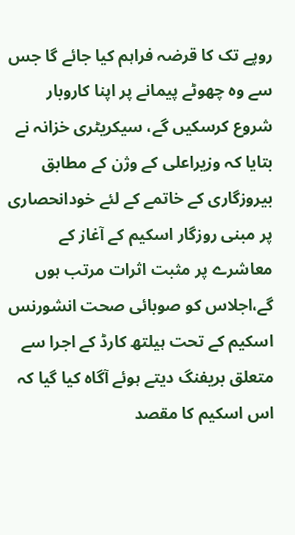روپے تک کا قرضہ فراہم کیا جائے گا جس سے وہ چھوٹے پیمانے پر اپنا کاروبار شروع کرسکیں گے، سیکریٹری خزانہ نے بتایا کہ وزیراعلی کے وژن کے مطابق بیروزگاری کے خاتمے کے لئے خودانحصاری پر مبنی روزگار اسکیم کے آغاز کے معاشرے پر مثبت اثرات مرتب ہوں گے،اجلاس کو صوبائی صحت انشورنس اسکیم کے تحت ہیلتھ کارڈ کے اجرا سے متعلق بریفنگ دیتے ہوئے آگاہ کیا گیا کہ اس اسکیم کا مقصد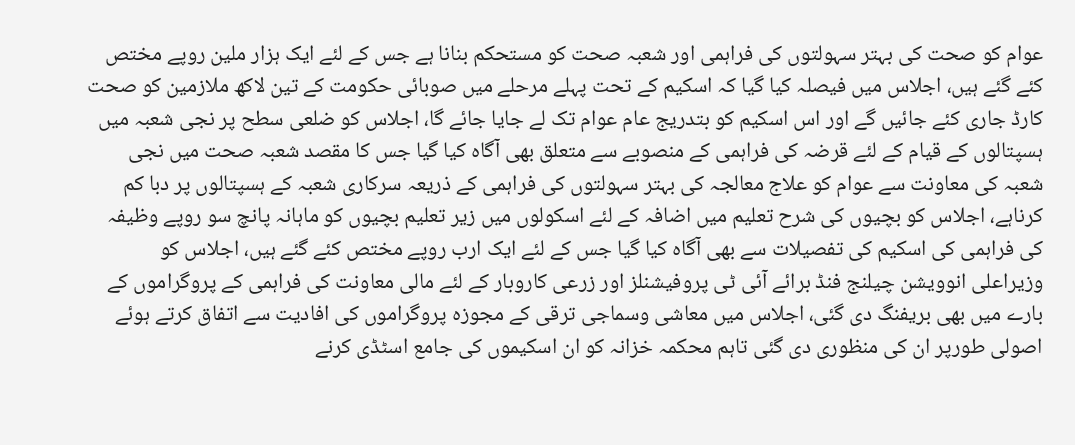عوام کو صحت کی بہتر سہولتوں کی فراہمی اور شعبہ صحت کو مستحکم بنانا ہے جس کے لئے ایک ہزار ملین روپے مختص کئے گئے ہیں، اجلاس میں فیصلہ کیا گیا کہ اسکیم کے تحت پہلے مرحلے میں صوبائی حکومت کے تین لاکھ ملازمین کو صحت کارڈ جاری کئے جائیں گے اور اس اسکیم کو بتدریج عام عوام تک لے جایا جائے گا، اجلاس کو ضلعی سطح پر نجی شعبہ میں ہسپتالوں کے قیام کے لئے قرضہ کی فراہمی کے منصوبے سے متعلق بھی آگاہ کیا گیا جس کا مقصد شعبہ صحت میں نجی شعبہ کی معاونت سے عوام کو علاج معالجہ کی بہتر سہولتوں کی فراہمی کے ذریعہ سرکاری شعبہ کے ہسپتالوں پر دبا کم کرناہے، اجلاس کو بچیوں کی شرح تعلیم میں اضافہ کے لئے اسکولوں میں زیر تعلیم بچیوں کو ماہانہ پانچ سو روپے وظیفہ کی فراہمی کی اسکیم کی تفصیلات سے بھی آگاہ کیا گیا جس کے لئے ایک ارب روپے مختص کئے گئے ہیں، اجلاس کو وزیراعلی انوویشن چیلنج فنڈ برائے آئی ٹی پروفیشنلز اور زرعی کاروبار کے لئے مالی معاونت کی فراہمی کے پروگراموں کے بارے میں بھی بریفنگ دی گئی، اجلاس میں معاشی وسماجی ترقی کے مجوزہ پروگراموں کی افادیت سے اتفاق کرتے ہوئے اصولی طورپر ان کی منظوری دی گئی تاہم محکمہ خزانہ کو ان اسکیموں کی جامع اسٹڈی کرنے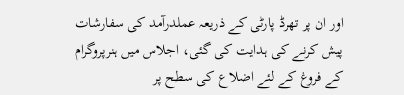اور ان پر تھرڈ پارٹی کے ذریعہ عملدرآمد کی سفارشات پیش کرنے کی ہدایت کی گئی، اجلاس میں ہنرپروگرام کے فروغ کے لئے اضلاع کی سطح پر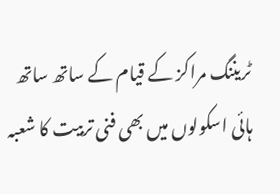ٹریننگ مراکز کے قیام کے ساتھ ساتھ ہائی اسکولوں میں بھی فنی تربیت کا شعبہ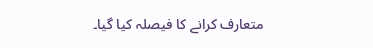متعارف کرانے کا فیصلہ کیا گیا۔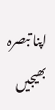اپنا تبصرہ بھیجیں